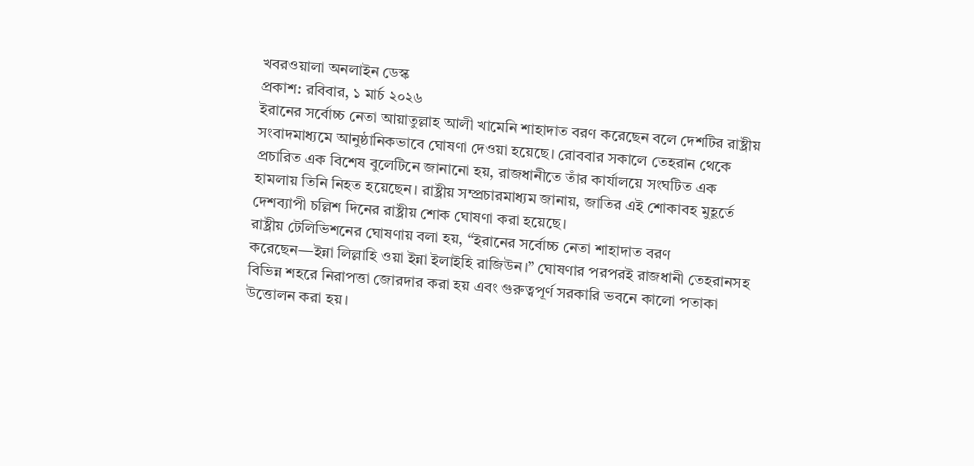খবরওয়ালা অনলাইন ডেস্ক
প্রকাশ: রবিবার, ১ মার্চ ২০২৬
ইরানের সর্বোচ্চ নেতা আয়াতুল্লাহ আলী খামেনি শাহাদাত বরণ করেছেন বলে দেশটির রাষ্ট্রীয় সংবাদমাধ্যমে আনুষ্ঠানিকভাবে ঘোষণা দেওয়া হয়েছে। রোববার সকালে তেহরান থেকে প্রচারিত এক বিশেষ বুলেটিনে জানানো হয়, রাজধানীতে তাঁর কার্যালয়ে সংঘটিত এক হামলায় তিনি নিহত হয়েছেন। রাষ্ট্রীয় সম্প্রচারমাধ্যম জানায়, জাতির এই শোকাবহ মুহূর্তে দেশব্যাপী চল্লিশ দিনের রাষ্ট্রীয় শোক ঘোষণা করা হয়েছে।
রাষ্ট্রীয় টেলিভিশনের ঘোষণায় বলা হয়, “ইরানের সর্বোচ্চ নেতা শাহাদাত বরণ করেছেন—ইন্না লিল্লাহি ওয়া ইন্না ইলাইহি রাজিউন।” ঘোষণার পরপরই রাজধানী তেহরানসহ বিভিন্ন শহরে নিরাপত্তা জোরদার করা হয় এবং গুরুত্বপূর্ণ সরকারি ভবনে কালো পতাকা উত্তোলন করা হয়।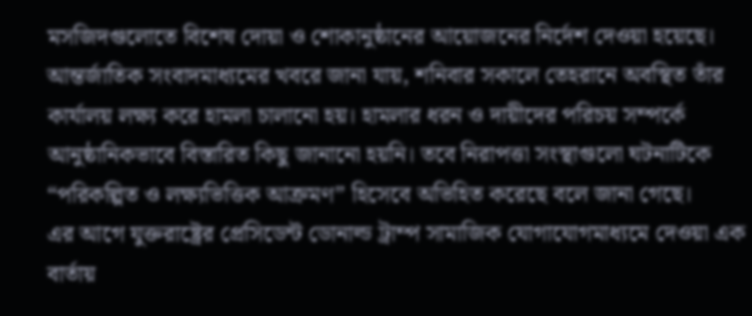মসজিদগুলোতে বিশেষ দোয়া ও শোকানুষ্ঠানের আয়োজনের নির্দেশ দেওয়া হয়েছে।
আন্তর্জাতিক সংবাদমাধ্যমের খবরে জানা যায়, শনিবার সকালে তেহরানে অবস্থিত তাঁর কার্যালয় লক্ষ্য করে হামলা চালানো হয়। হামলার ধরন ও দায়ীদের পরিচয় সম্পর্কে আনুষ্ঠানিকভাবে বিস্তারিত কিছু জানানো হয়নি। তবে নিরাপত্তা সংস্থাগুলো ঘটনাটিকে “পরিকল্পিত ও লক্ষ্যভিত্তিক আক্রমণ” হিসেবে অভিহিত করেছে বলে জানা গেছে।
এর আগে যুক্তরাষ্ট্রের প্রেসিডেন্ট ডোনাল্ড ট্রাম্প সামাজিক যোগাযোগমাধ্যমে দেওয়া এক বার্তায়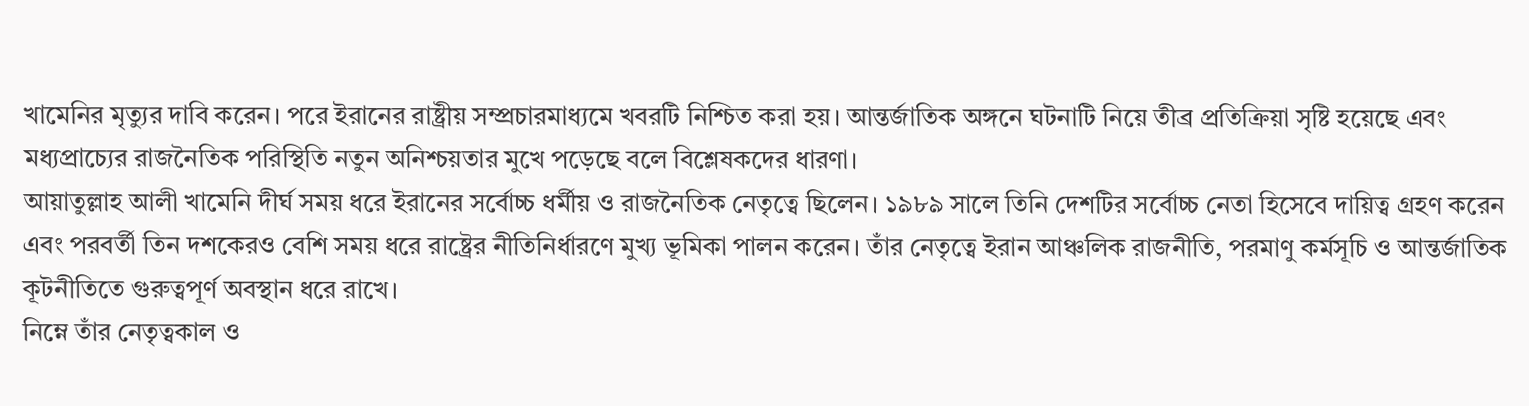খামেনির মৃত্যুর দাবি করেন। পরে ইরানের রাষ্ট্রীয় সম্প্রচারমাধ্যমে খবরটি নিশ্চিত করা হয়। আন্তর্জাতিক অঙ্গনে ঘটনাটি নিয়ে তীব্র প্রতিক্রিয়া সৃষ্টি হয়েছে এবং মধ্যপ্রাচ্যের রাজনৈতিক পরিস্থিতি নতুন অনিশ্চয়তার মুখে পড়েছে বলে বিশ্লেষকদের ধারণা।
আয়াতুল্লাহ আলী খামেনি দীর্ঘ সময় ধরে ইরানের সর্বোচ্চ ধর্মীয় ও রাজনৈতিক নেতৃত্বে ছিলেন। ১৯৮৯ সালে তিনি দেশটির সর্বোচ্চ নেতা হিসেবে দায়িত্ব গ্রহণ করেন এবং পরবর্তী তিন দশকেরও বেশি সময় ধরে রাষ্ট্রের নীতিনির্ধারণে মুখ্য ভূমিকা পালন করেন। তাঁর নেতৃত্বে ইরান আঞ্চলিক রাজনীতি, পরমাণু কর্মসূচি ও আন্তর্জাতিক কূটনীতিতে গুরুত্বপূর্ণ অবস্থান ধরে রাখে।
নিম্নে তাঁর নেতৃত্বকাল ও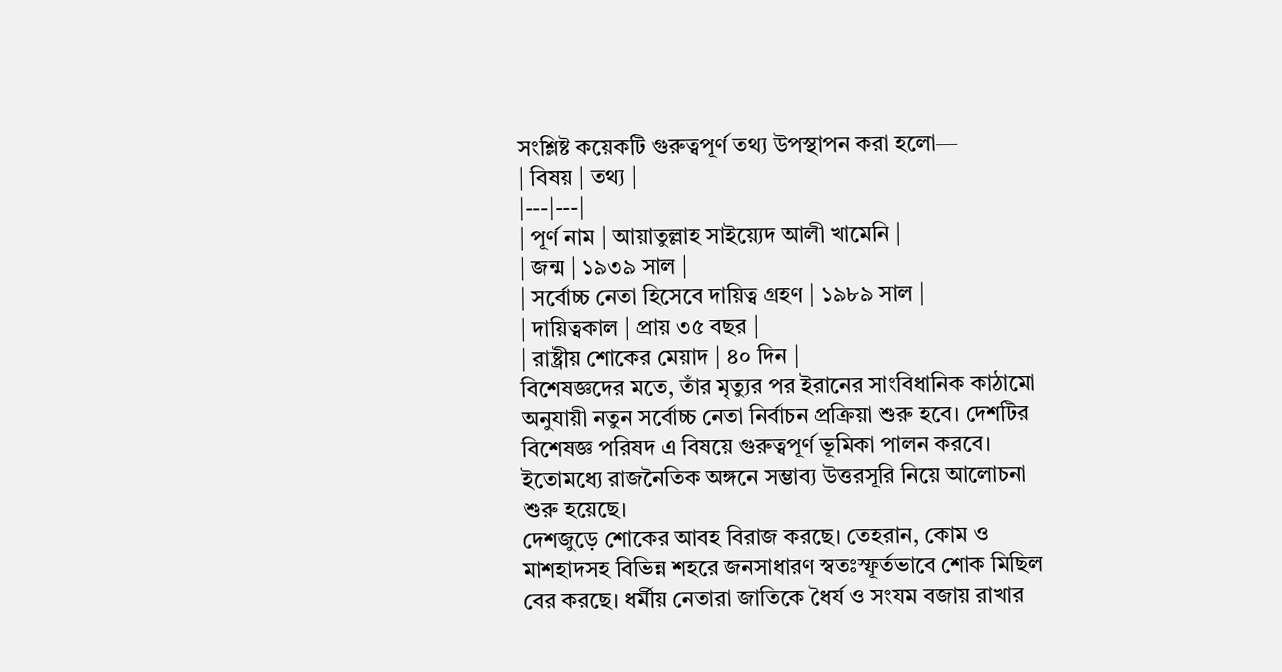সংশ্লিষ্ট কয়েকটি গুরুত্বপূর্ণ তথ্য উপস্থাপন করা হলো—
| বিষয় | তথ্য |
|---|---|
| পূর্ণ নাম | আয়াতুল্লাহ সাইয়্যেদ আলী খামেনি |
| জন্ম | ১৯৩৯ সাল |
| সর্বোচ্চ নেতা হিসেবে দায়িত্ব গ্রহণ | ১৯৮৯ সাল |
| দায়িত্বকাল | প্রায় ৩৫ বছর |
| রাষ্ট্রীয় শোকের মেয়াদ | ৪০ দিন |
বিশেষজ্ঞদের মতে, তাঁর মৃত্যুর পর ইরানের সাংবিধানিক কাঠামো অনুযায়ী নতুন সর্বোচ্চ নেতা নির্বাচন প্রক্রিয়া শুরু হবে। দেশটির বিশেষজ্ঞ পরিষদ এ বিষয়ে গুরুত্বপূর্ণ ভূমিকা পালন করবে। ইতোমধ্যে রাজনৈতিক অঙ্গনে সম্ভাব্য উত্তরসূরি নিয়ে আলোচনা শুরু হয়েছে।
দেশজুড়ে শোকের আবহ বিরাজ করছে। তেহরান, কোম ও মাশহাদসহ বিভিন্ন শহরে জনসাধারণ স্বতঃস্ফূর্তভাবে শোক মিছিল বের করছে। ধর্মীয় নেতারা জাতিকে ধৈর্য ও সংযম বজায় রাখার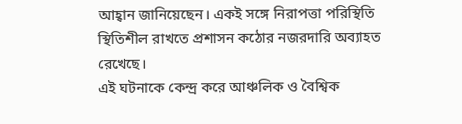আহ্বান জানিয়েছেন। একই সঙ্গে নিরাপত্তা পরিস্থিতি স্থিতিশীল রাখতে প্রশাসন কঠোর নজরদারি অব্যাহত রেখেছে।
এই ঘটনাকে কেন্দ্র করে আঞ্চলিক ও বৈশ্বিক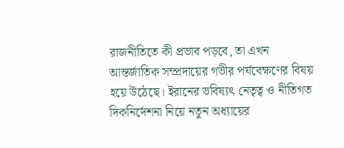রাজনীতিতে কী প্রভাব পড়বে, তা এখন আন্তর্জাতিক সম্প্রদায়ের গভীর পর্যবেক্ষণের বিষয় হয়ে উঠেছে। ইরানের ভবিষ্যৎ নেতৃত্ব ও নীতিগত দিকনির্দেশনা নিয়ে নতুন অধ্যায়ের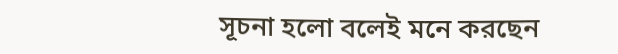সূচনা হলো বলেই মনে করছেন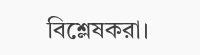বিশ্লেষকরা।